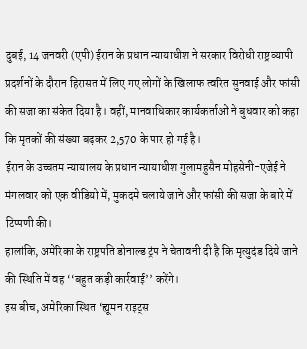दुबई, 14 जनवरी (एपी) ईरान के प्रधान न्यायाधीश ने सरकार विरोधी राष्ट्रव्यापी प्रदर्शनों के दौरान हिरासत में लिए गए लोगों के खिलाफ त्वरित सुनवाई और फांसी की सजा का संकेत दिया है। वहीं, मानवाधिकार कार्यकर्ताओं ने बुधवार को कहा कि मृतकों की संख्या बढ़कर 2,570 के पार हो गई है।
ईरान के उच्चतम न्यायालय के प्रधान न्यायाधीश गुलामहुसैन मोहसेनी-एजेई ने मंगलवार को एक वीडियो में, मुकदमे चलाये जाने और फांसी की सजा के बारे में टिप्पणी की।
हालांकि, अमेरिका के राष्ट्रपति डोनाल्ड ट्रंप ने चेतावनी दी है कि मृत्युदंड दिये जाने की स्थिति में वह ‘‘बहुत कड़ी कार्रवाई’’ करेंगे।
इस बीच, अमेरिका स्थित ‘ह्यूमन राइट्स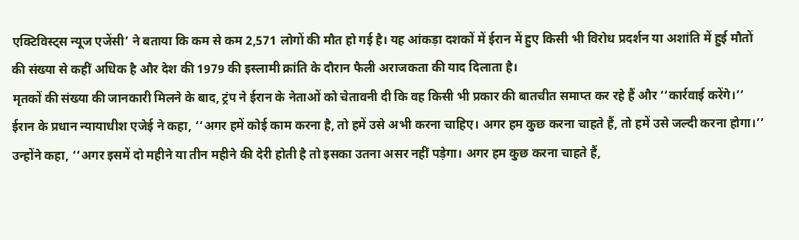एक्टिविस्ट्स न्यूज एजेंसी’ ने बताया कि कम से कम 2,571 लोगों की मौत हो गई है। यह आंकड़ा दशकों में ईरान में हुए किसी भी विरोध प्रदर्शन या अशांति में हुई मौतों की संख्या से कहीं अधिक है और देश की 1979 की इस्लामी क्रांति के दौरान फैली अराजकता की याद दिलाता है।
मृतकों की संख्या की जानकारी मिलने के बाद, ट्रंप ने ईरान के नेताओं को चेतावनी दी कि वह किसी भी प्रकार की बातचीत समाप्त कर रहे हैं और ‘‘कार्रवाई करेंगे।’’
ईरान के प्रधान न्यायाधीश एजेई ने कहा, ‘‘अगर हमें कोई काम करना है, तो हमें उसे अभी करना चाहिए। अगर हम कुछ करना चाहते हैं, तो हमें उसे जल्दी करना होगा।’’
उन्होंने कहा, ‘‘अगर इसमें दो महीने या तीन महीने की देरी होती है तो इसका उतना असर नहीं पड़ेगा। अगर हम कुछ करना चाहते हैं,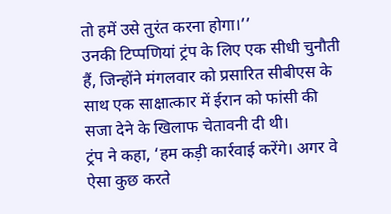तो हमें उसे तुरंत करना होगा।’’
उनकी टिप्पणियां ट्रंप के लिए एक सीधी चुनौती हैं, जिन्होंने मंगलवार को प्रसारित सीबीएस के साथ एक साक्षात्कार में ईरान को फांसी की सजा देने के खिलाफ चेतावनी दी थी।
ट्रंप ने कहा, ‘हम कड़ी कार्रवाई करेंगे। अगर वे ऐसा कुछ करते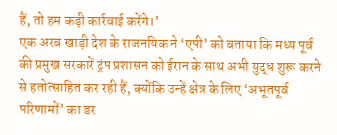हैं, तो हम कड़ी कार्रवाई करेंगे।’
एक अरब खाड़ी देश के राजनयिक ने ‘एपी’ को बताया कि मध्य पूर्व की प्रमुख सरकारें ट्रंप प्रशासन को ईरान के साथ अभी युद्ध शुरू करने से हतोत्साहित कर रही हैं, क्योंकि उन्हें क्षेत्र के लिए ‘अभूतपूर्व परिणामों’ का डर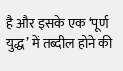है और इसके एक ‘पूर्ण युद्ध’ में तब्दील होने की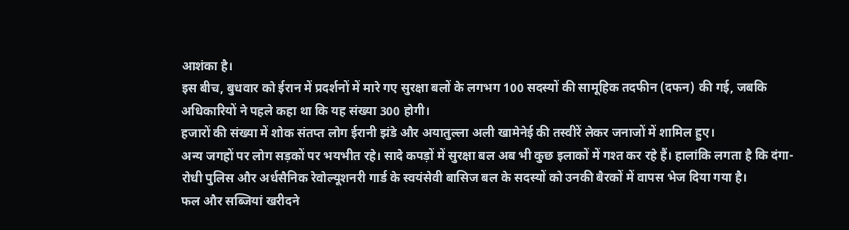आशंका है।
इस बीच, बुधवार को ईरान में प्रदर्शनों में मारे गए सुरक्षा बलों के लगभग 100 सदस्यों की सामूहिक तदफीन (दफन) की गई, जबकि अधिकारियों ने पहले कहा था कि यह संख्या 300 होगी।
हजारों की संख्या में शोक संतप्त लोग ईरानी झंडे और अयातुल्ला अली खामेनेई की तस्वीरें लेकर जनाजों में शामिल हुए।
अन्य जगहों पर लोग सड़कों पर भयभीत रहे। सादे कपड़ों में सुरक्षा बल अब भी कुछ इलाकों में गश्त कर रहे हैं। हालांकि लगता है कि दंगा-रोधी पुलिस और अर्धसैनिक रेवोल्यूशनरी गार्ड के स्वयंसेवी बासिज बल के सदस्यों को उनकी बैरकों में वापस भेज दिया गया है।
फल और सब्जियां खरीदने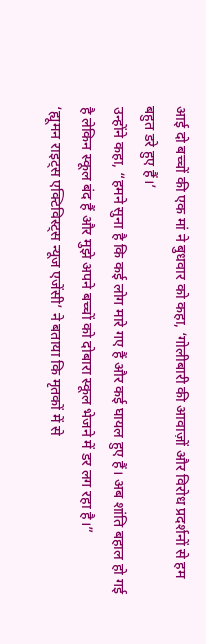आई दो बच्चों की एक मां ने बुधवार को कहा, ‘गोलीबारी की आवाज़ों और विरोध प्रदर्शनों से हम बहुत डरे हुए हैं।’
उन्होंने कहा, “हमने सुना है कि कई लोग मारे गए हैं और कई घायल हुए हैं। अब शांति बहाल हो गई है लेकिन स्कूल बंद हैं और मुझे अपने बच्चों को दोबारा स्कूल भेजने में डर लग रहा है।”
‘ह्यूमन राइट्स एक्टिविस्ट्स न्यूज एजेंसी’ ने बताया कि मृतकों में से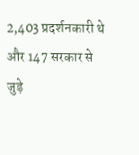2,403 प्रदर्शनकारी थे और 147 सरकार से जुड़े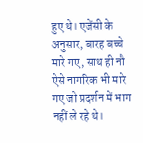हुए थे। एजेंसी के अनुसार, बारह बच्चे मारे गए, साथ ही नौ ऐसे नागरिक भी मारे गए जो प्रदर्शन में भाग नहीं ले रहे थे।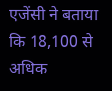एजेंसी ने बताया कि 18,100 से अधिक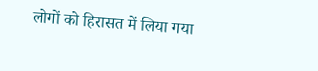लोगों को हिरासत में लिया गया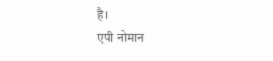है।
एपी नोमान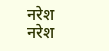नरेश
नरेश